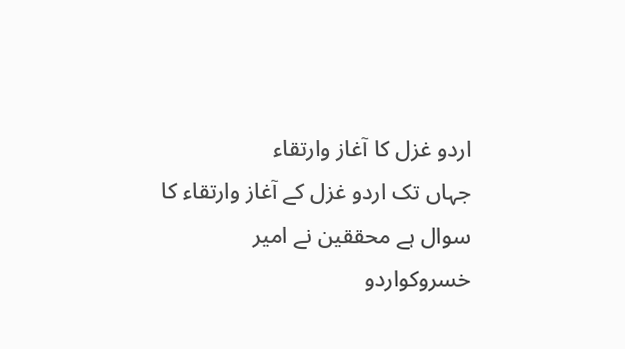اردو غزل کا آغاز وارتقاء
جہاں تک اردو غزل کے آغاز وارتقاء کا سوال ہے محققین نے امیر خسروکواردو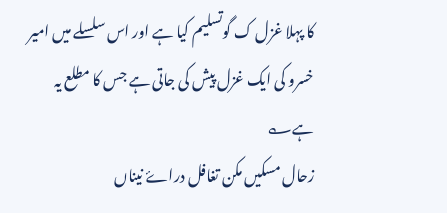کا پہلا غزل ک گوتسلیم کیا ہے اور اس سلسلے میں امیر خسرو کی ایک غزل پیش کی جاتی ہے جس کا مطلع یہ ہے؎
زحال مسکیں مکن تغافل دراۓ نیناں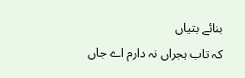بنائے بتیاں
کہ تاب ہجراں نہ دارم اے جاں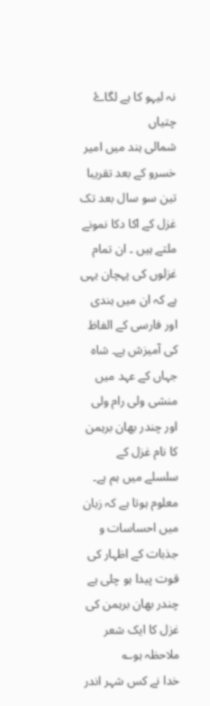نہ لیہو کا ہے لگاۓ چتیاں
شمالی ہند میں امیر خسرو کے بعد تقریبا تین سو سال بعد تک غزل کے اکا دکا نمونے ملتے ہیں ۔ ان تمام غزلوں کی پہچان یہی ہے کہ ان میں ہندی اور فارسی کے الفاظ کی آمیزش ہے۔ شاہ جہاں کے عہد میں منشی ولی رام ولی اور چندر بھان برہمن کا نام غزل کے سلسلے میں ہم ہے۔ معلوم ہوتا ہے کہ زبان میں احساسات و جذبات کے اظہار کی قوت پیدا ہو چلی ہے
چندر بھان برہمن کی غزل کا ایک شعر ملاحظہ ہو؎
خدا نے کس شہر اندر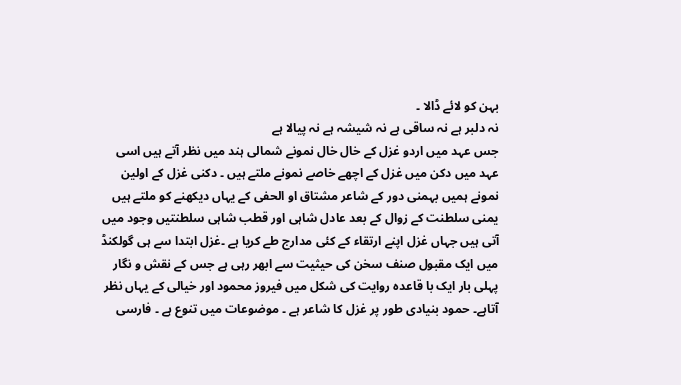بہن کو لائے ڈالا ۔
نہ دلبر ہے نہ ساقی ہے نہ شیشہ ہے نہ پیالا ہے
جس عہد میں اردو غزل کے خال خال نمونے شمالی ہند میں نظر آتے ہیں اسی عہد میں دکن میں غزل کے اچھے خاصے نمونے ملتے ہیں ۔ دکنی غزل کے اولین نمونے ہمیں بہمنی دور کے شاعر مشتاق او الحفی کے یہاں دیکھنے کو ملتے ہیں یمنی سلطنت کے زوال کے بعد عادل شاہی اور قطب شاہی سلطنتیں وجود میں آتی ہیں جہاں غزل اپنے ارتقاء کے کئی مدارج طے کریا ہے ۔غزل ابتدا سے ہی گولکنڈ میں ایک مقبول صنف سخن کی حیثیت سے ابھر رہی ہے جس کے نقش و نگار پہلی بار ایک با قاعدہ روایت کی شکل میں فیروز محمود اور خیالی کے یہاں نظر آتاہے۔ حمود بنیادی طور پر غزل کا شاعر ہے ۔ موضوعات میں تنوع ہے ۔ فارسی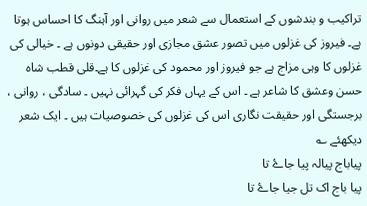تراکیب و بندشوں کے استعمال سے شعر میں روانی اور آہنگ کا احساس ہوتا ہے۔ فیروز کی غزلوں میں تصور عشق مجازی اور حقیقی دونوں ہے ۔ خیالی کی غزلوں کا وہی مزاج ہے جو فیروز اور محمود کی غزلوں کا ہے۔قلی قطب شاہ حسن وعشق کا شاعر ہے ۔ اس کے یہاں فکر کی گہرائی نہیں ۔ سادگی ، روانی ، برجستگی اور حقیقت نگاری اس کی غزلوں کی خصوصیات ہیں ۔ ایک شعر دیکھئے ؎
پیاباج پیالہ پیا جاۓ تا
پیا باج اک تل جیا جاۓ تا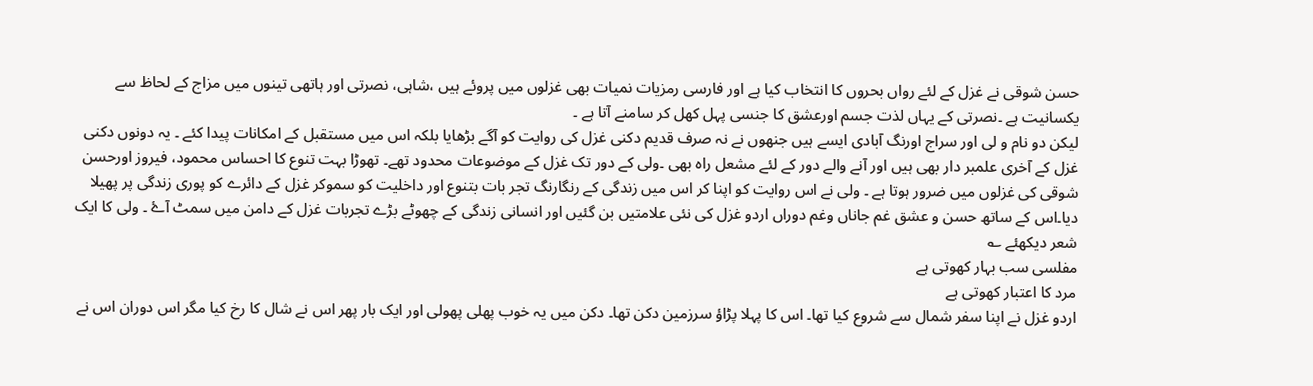حسن شوقی نے غزل کے لئے رواں بحروں کا انتخاب کیا ہے اور فارسی رمزیات نمیات بھی غزلوں میں پروئے ہیں ،شاہی، نصرتی اور ہاتھی تینوں میں مزاج کے لحاظ سے یکسانیت ہے ۔نصرتی کے یہاں لذت جسم اورعشق کا جنسی پہل کھل کر سامنے آتا ہے ۔
لیکن دو نام و لی اور سراج اورنگ آبادی ایسے ہیں جنھوں نے نہ صرف قدیم دکنی غزل کی روایت کو آگے بڑھایا بلکہ اس میں مستقبل کے امکانات پیدا کئے ۔ یہ دونوں دکنی غزل کے آخری علمبر دار بھی ہیں اور آنے والے دور کے لئے مشعل راہ بھی ۔ولی کے دور تک غزل کے موضوعات محدود تھے۔ تھوڑا بہت تنوع کا احساس محمود، فیروز اورحسن شوقی کی غزلوں میں ضرور ہوتا ہے ۔ ولی نے اس روایت کو اپنا کر اس میں زندگی کے رنگارنگ تجر بات بتنوع اور داخلیت کو سموکر غزل کے دائرے کو پوری زندگی پر پھیلا دیا۔اس کے ساتھ حسن و عشق غم جاناں وغم دوراں اردو غزل کی نئی علامتیں بن گئیں اور انسانی زندگی کے چھوٹے بڑے تجربات غزل کے دامن میں سمٹ آۓ ۔ ولی کا ایک شعر دیکھئے ؎
مفلسی سب بہار کھوتی ہے
مرد کا اعتبار کھوتی ہے
اردو غزل نے اپنا سفر شمال سے شروع کیا تھا۔ اس کا پہلا پڑاؤ سرزمین دکن تھا۔ دکن میں یہ خوب پھلی پھولی اور ایک بار پھر اس نے شال کا رخ کیا مگر اس دوران اس نے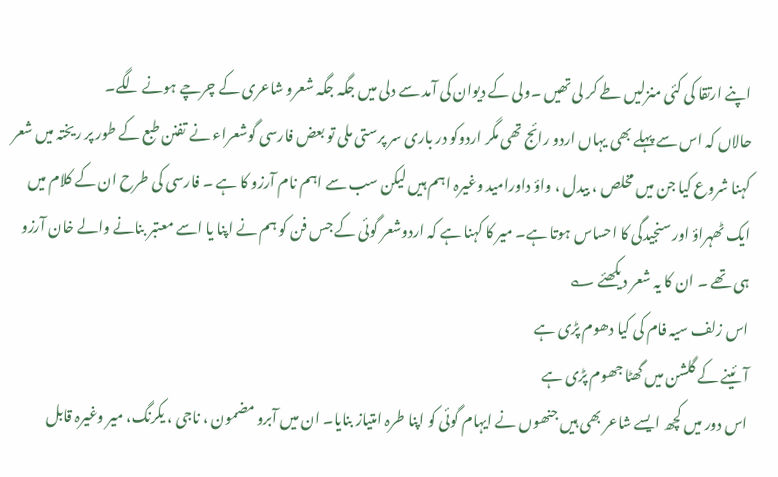اپنے ارتقا کی کئی منزلیں طے کر لی تھیں ۔ولی کے دیوان کی آمد سے دلی میں جگہ جگہ شعرو شاعری کے چرچے ہونے لگے۔
حالاں کہ اس سے پہلے بھی یہاں اردو رائج تھی مگر اردوکو در باری سر پرستی ملی تو بعض فارسی گوشعراء نے تفنن طبع کے طور پر ریختہ میں شعر کہنا شروع کیا جن میں مخلص ، بیدل ، واؤ داورامید وغیرہ اہم ہیں لیکن سب سے اہم نام آرزو کا ہے ۔ فارسی کی طرح ان کے کلام میں ایک ٹھہراؤ اور سنجیدگی کا احساس ہوتا ہے۔ میر کا کہنا ہے کہ اردوشعر گوئی کے جس فن کو ہم نے اپنا یا اسے معتبر بنانے والے خان آرزو ہی تھے ۔ ان کا یہ شعر د یکھئے ؎
اس زلف سیہ فام کی کیا دھوم پڑی ہے
آئینے کے گلشن میں گھٹا جھوم پڑی ہے
اس دور میں کچھ ایسے شاعر بھی ہیں جنھوں نے ایہام گوئی کو اپنا طرہ امتیاز بنایا۔ ان میں آبرو مضمون ، ناجی ، یکرنگ، میر وغیرہ قابل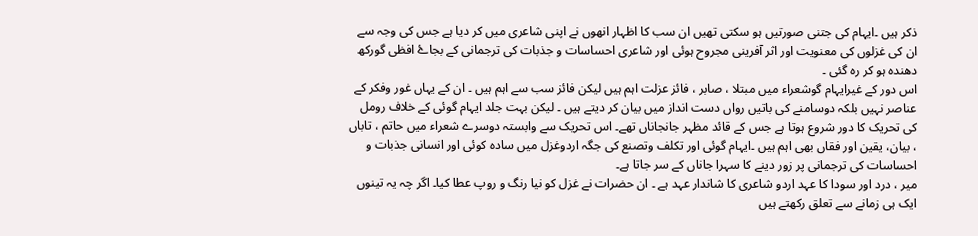ذکر ہیں ۔ایہام کی جتنی صورتیں ہو سکتی تھیں ان سب کا اظہار انھوں نے اپنی شاعری میں کر دیا ہے جس کی وجہ سے ان کی غزلوں کی معنویت اور اثر آفرینی مجروح ہوئی اور شاعری احساسات و جذبات کی ترجمانی کے بجاۓ افظی گورکھ دھندہ ہو کر رہ گئی ۔
اس دور کے غیرایہام گوشعراء میں مبتلا ، صابر ، فائز عزلت اہم ہیں لیکن فائز سب سے اہم ہیں ۔ ان کے یہاں غور وفکر کے عناصر نہیں بلکہ دوسامنے کی باتیں رواں دست انداز میں بیان کر دیتے ہیں ۔ لیکن بہت جلد ایہام گوئی کے خلاف رومل کی تحریک کا دور شروع ہوتا ہے جس کے قائد مظہر جانجاناں تھے۔ اس تحریک سے وابستہ دوسرے شعراء میں حاتم ، تاباں ، بیان، یقین اور فقاں بھی اہم ہیں ۔ایہام گوئی اور تکلف وتصنع کی جگہ اردوغزل میں سادہ کوئی اور انسانی جذبات و احساسات کی ترجمانی پر زور دینے کا سہرا جاناں کے سر جاتا ہے۔
میر ، درد اور سودا کا عہد اردو شاعری کا شاندار عہد ہے ۔ ان حضرات نے غزل کو نیا رنگ و روپ عطا کیا۔ اگر چہ یہ تینوں ایک ہی زمانے سے تعلق رکھتے ہیں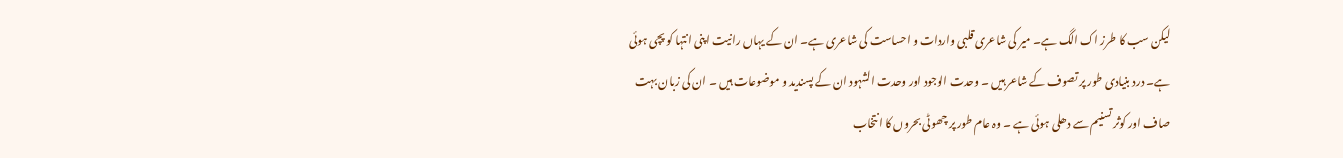لیکن سب کا طرز اک الگ ہے۔ میر کی شاعری قلبی واردات و احساست کی شاعری ہے۔ ان کے یہاں رانیت اپنی انتہا کو پچی ہوئی ہے۔ درد بنیادی طور پر تصوف کے شاعر ہیں ۔ وحدت الوجود اور وحدت الشہود ان کے پسندید و موضوعات ہیں ۔ ان کی زبان بہت صاف اور کوثر تسنیم سے دھلی ہوئی ہے ۔ وہ عام طور پر چھوٹی بحروں کا انتخاب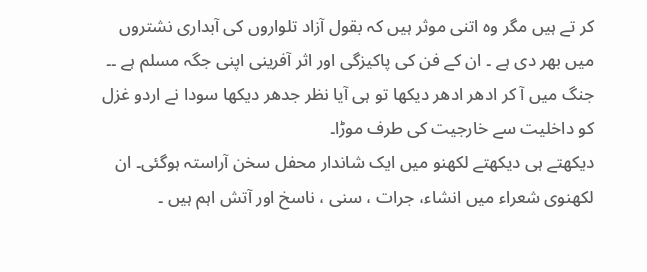کر تے ہیں مگر وہ اتنی موثر ہیں کہ بقول آزاد تلواروں کی آبداری نشتروں میں بھر دی ہے ۔ ان کے فن کی پاکیزگی اور اثر آفرینی اپنی جگہ مسلم ہے ۔۔ جنگ میں آ کر ادھر ادھر دیکھا تو ہی آیا نظر جدھر دیکھا سودا نے اردو غزل کو داخلیت سے خارجیت کی طرف موڑا۔
دیکھتے ہی دیکھتے لکھنو میں ایک شاندار محفل سخن آراستہ ہوگئی۔ ان لکھنوی شعراء میں انشاء، جرات ، سنی ، ناسخ اور آتش اہم ہیں ۔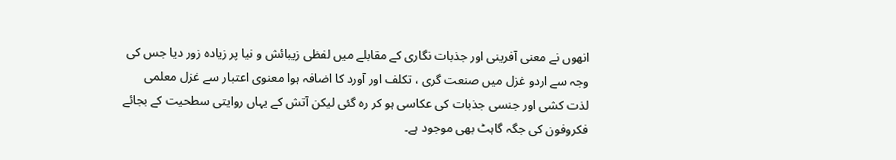انھوں نے معنی آفرینی اور جذبات نگاری کے مقابلے میں لفظی زیبائش و نیا پر زیادہ زور دیا جس کی وجہ سے اردو غزل میں صنعت گری ، تکلف اور آورد کا اضافہ ہوا معنوی اعتبار سے غزل معلمی لذت کشی اور جنسی جذبات کی عکاسی ہو کر رہ گئی لیکن آتش کے یہاں روایتی سطحیت کے بجائے فکروفون کی جگہ گاہٹ بھی موجود ہے۔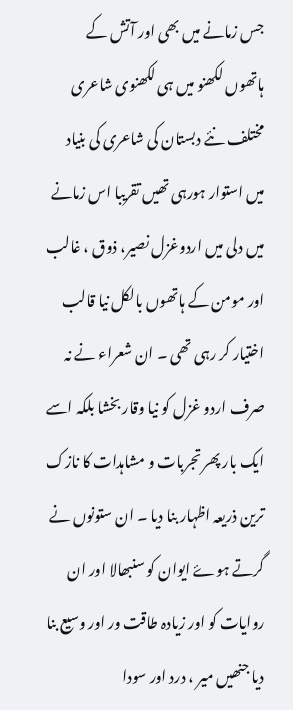جس زمانے میں بھی اور آتش کے ہاتھوں لکھنو میں ہی لکھنوی شاعری مختلف نئے دبستان کی شاعری کی بنیاد میں استوار ہورہی تھیں تقریبا اس زمانے میں دلی میں اردوغزل نصیر، ذوق ، غالب اور مومن کے ہاتھوں بالکل نیا قالب اختیار کر رہی تھی ۔ ان شعراء نے نہ صرف اردو غزل کو نیا وقار بخشا بلکہ اسے ایک بار پھر تجربات و مشاہدات کا نازک ترین ذریعہ اظہار بنا دیا ۔ ان ستونوں نے گرتے ہوۓ ایوان کو سنبھالا اور ان روایات کو اور زیادہ طاقت ور اور وسیع بنا دیا جنھیں میر ، درد اور سودا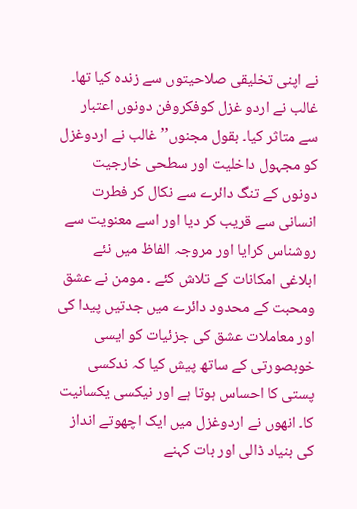نے اپنی تخلیقی صلاحیتوں سے زندہ کیا تھا۔ غالب نے اردو غزل کوفکروفن دونوں اعتبار سے متاثر کیا۔ بقول مجنوں’’ غالب نے اردوغزل کو مجہول داخلیت اور سطحی خارجیت دونوں کے تنگ دائرے سے نکال کر فطرت انسانی سے قریب کر دیا اور اسے معنویت سے روشناس کرایا اور مروجہ الفاظ میں نئے ابلاغی امکانات کے تلاش کئے ۔ مومن نے عشق ومحبت کے محدود دائرے میں جدتیں پیدا کی اور معاملات عشق کی جزئیات کو ایسی خوبصورتی کے ساتھ پیش کیا کہ ندکسی پستی کا احساس ہوتا ہے اور نیکسی یکسانیت کا۔ انھوں نے اردوغزل میں ایک اچھوتے انداز کی بنیاد ڈالی اور بات کہنے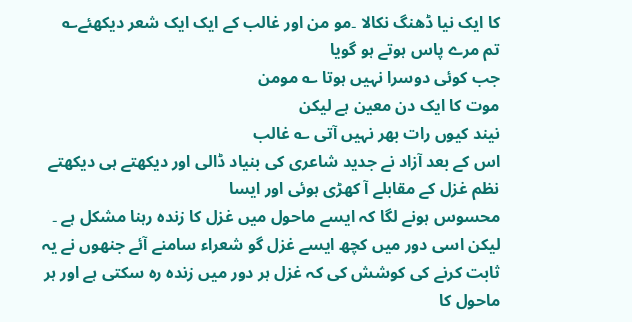کا ایک نیا ڈھنگ نکالا ۔مو من اور غالب کے ایک ایک شعر دیکھئے؎
تم مرے پاس ہوتے ہو گویا
جب کوئی دوسرا نہیں ہوتا ؎ مومن
موت کا ایک دن معین ہے لیکن
نیند کیوں رات بھر نہیں آتی ؎ غالب
اس کے بعد آزاد نے جدید شاعری کی بنیاد ڈالی اور دیکھتے ہی دیکھتے نظم غزل کے مقابلے آ کھڑی ہوئی اور ایسا
محسوس ہونے لگا کہ ایسے ماحول میں غزل کا زندہ رہنا مشکل ہے ۔ لیکن اسی دور میں کچھ ایسے غزل گو شعراء سامنے آئے جنھوں نے یہ ثابت کرنے کی کوشش کی کہ غزل ہر دور میں زندہ رہ سکتی ہے اور ہر ماحول کا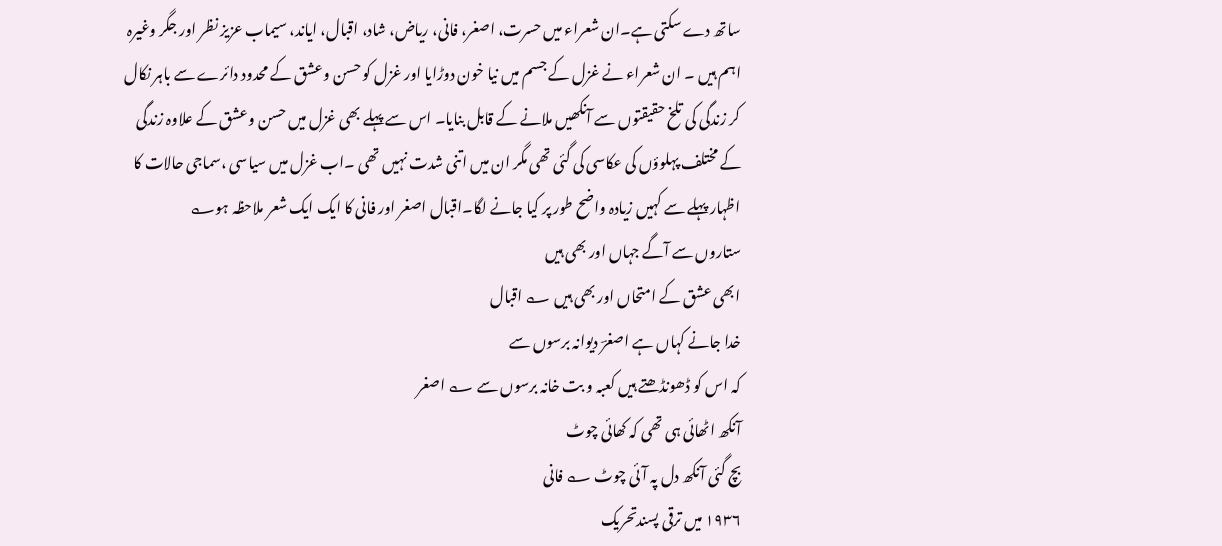ساتھ دے سکتی ہے۔ان شعراء میں حسرت، اصغر، فانی، ریاض، شاد، اقبال، ایاند، سیماب عزیز نظر اور جگر وغیرہ اہم ہیں ۔ ان شعراء نے غزل کے جسم میں نیا خون دوڑایا اور غزل کو حسن وعشق کے محدود دائرے سے باہر نکال کر زندگی کی تلخ حقیقتوں سے آنکھیں ملانے کے قابل بنایا۔ اس سے پہلے بھی غزل میں حسن وعشق کے علاوہ زندگی کے مختلف پہلوؤں کی عکاسی کی گئی تھی مگر ان میں اتنی شدت نہیں تھی ۔اب غزل میں سیاسی ،سماجی حالات کا اظہار پہلے سے کہیں زیادہ واضح طور پر کیا جانے لگا۔اقبال اصغر اور فانی کا ایک ایک شعر ملاحظہ ہو؎
ستاروں سے آگے جہاں اور بھی ہیں
ابھی عشق کے امتحاں اور بھی ہیں ؎ اقبال
خدا جانے کہاں ہے اصغرؔ دیوانہ برسوں سے
کہ اس کو ڈھونڈھتے ہیں کعبہ و بت خانہ برسوں سے ؎ اصغر
آنکھ اٹھائی ہی تھی کہ کھائی چوٹ
بچ گئی آنکھ دل پہ آئی چوٹ ؎ فانی
۱۹۳۶ میں ترقی پسندتحریک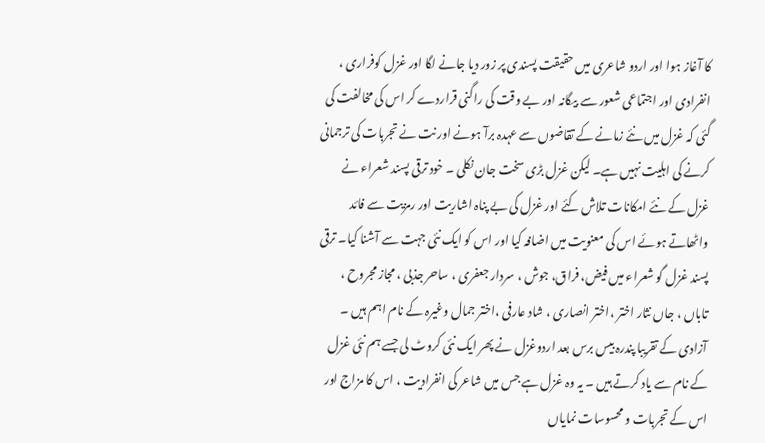کا آغاز ہوا اور اردو شاعری میں حقیقت پسندی پر زور دیا جانے لگا اور غزل کوفراری ، انفرادی اور اجتماعی شعور سے بیگانہ اور بے وقت کی راگنی قراردے کر اس کی مخالفت کی گئی کہ غزل میں نئے زمانے کے تقاضوں سے عہدہ برآ ہونے اور نت نے تجربات کی ترجمانی کرنے کی اہلیت نہیں ہے۔ لیکن غزل بڑی سخت جان نکلی ۔ خود ترقی پسند شعراء نے غزل کے نئے امکانات تلاش کئے اور غزل کی بے پناہ اشاریت اور رمزیت سے فائد واٹھاتے ہوئے اس کی معنویت میں اضافہ کیا اور اس کو ایک نئی جہت سے آشنا کیا۔ ترقی پسند غزل گو شعراء میں فیض، فراق، جوش ، سردار جعفری ، ساحر جذبی ، مجاز مجروح ، تاباں ، جاں نثار اختر ،اختر انصاری ، شاد عارفی ،اختر جمال وغیرہ کے نام اہم ہیں ۔
آزادی کے تقریبا پندرہ بیس برس بعد اردوغزل نے پھر ایک نئی کروٹ لی جسے ہم نئی غزل کے نام سے یاد کرتے ہیں ۔ یہ وہ غزل ہے جس میں شاعر کی انفرادیت ، اس کا مزاج اور اس کے تجربات و محسوسات نمایاں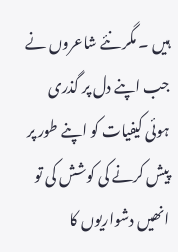ہیں ۔ مگر نئے شاعروں نے جب اپنے دل پر گذری ہوئی کیفیات کو اپنے طور پر پیش کرنے کی کوشش کی تو انھیں دشواریوں کا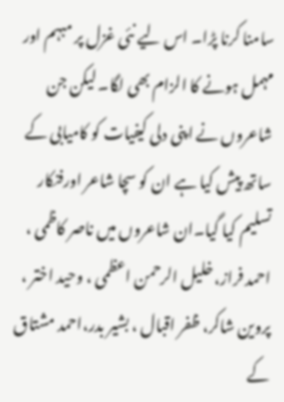سامنا کرنا پڑا۔ اس لیے نئی غزل پر مبہم اور مہمل ہونے کا الزام بھی لگا۔ لیکن جن شاعروں نے اپنی دلی کیفیات کو کامیابی کے ساتھ پیش کیا ہے ان کو سچا شاعر اورفنکار تسلیم کیا گیا۔ان شاعروں میں ناصر کاظمی ، احمد فراز، خلیل الرحمن اعظمی ، وحید اختر ، پروین شاکر، ظفر اقبال ، بشیر بدر،احمد مشتاق کے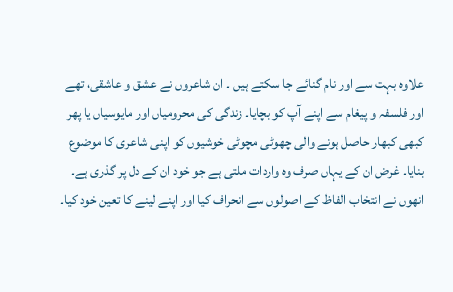علاوہ بہت سے اور نام گنائے جا سکتے ہیں ۔ ان شاعروں نے عشق و عاشقی، تھے اور فلسفہ و پیغام سے اپنے آپ کو بچایا۔ زندگی کی محرومیاں اور مایوسیاں یا پھر کبھی کبھار حاصل ہونے والی چھوٹی مچوٹی خوشیوں کو اپنی شاعری کا موضوع بنایا۔ غرض ان کے یہاں صرف وہ واردات ملتی ہے جو خود ان کے دل پر گذری ہے۔ انھوں نے انتخاب الفاظ کے اصولوں سے انحراف کیا اور اپنے لینے کا تعین خود کیا۔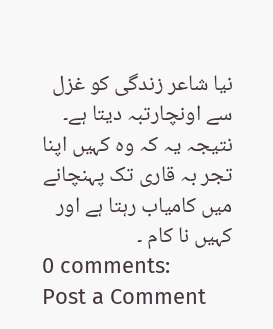نیا شاعر زندگی کو غزل سے اونچارتبہ دیتا ہے۔ نتیجہ یہ کہ وہ کہیں اپنا تجر بہ قاری تک پہنچانے میں کامیاب رہتا ہے اور کہیں نا کام ۔
0 comments:
Post a Comment